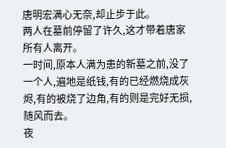唐明宏满心无奈,却止步于此。
两人在墓前停留了许久,这才带着唐家所有人离开。
一时间,原本人满为患的新墓之前,没了一个人,遍地是纸钱,有的已经燃烧成灰烬,有的被烧了边角,有的则是完好无损,随风而去。
夜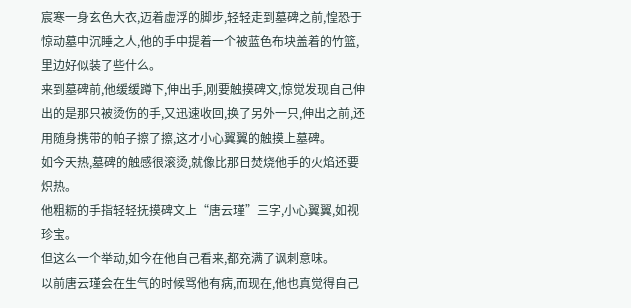宸寒一身玄色大衣,迈着虚浮的脚步,轻轻走到墓碑之前,惶恐于惊动墓中沉睡之人,他的手中提着一个被蓝色布块盖着的竹篮,里边好似装了些什么。
来到墓碑前,他缓缓蹲下,伸出手,刚要触摸碑文,惊觉发现自己伸出的是那只被烫伤的手,又迅速收回,换了另外一只,伸出之前,还用随身携带的帕子擦了擦,这才小心翼翼的触摸上墓碑。
如今天热,墓碑的触感很滚烫,就像比那日焚烧他手的火焰还要炽热。
他粗粝的手指轻轻抚摸碑文上“唐云瑾”三字,小心翼翼,如视珍宝。
但这么一个举动,如今在他自己看来,都充满了讽刺意味。
以前唐云瑾会在生气的时候骂他有病,而现在,他也真觉得自己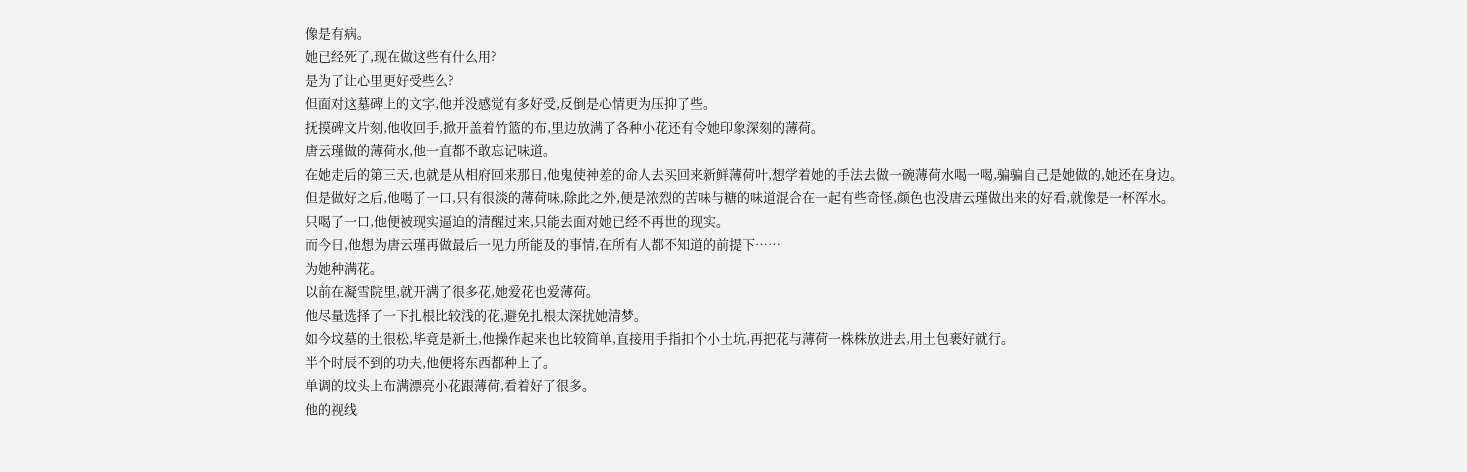像是有病。
她已经死了,现在做这些有什么用?
是为了让心里更好受些么?
但面对这墓碑上的文字,他并没感觉有多好受,反倒是心情更为压抑了些。
抚摸碑文片刻,他收回手,掀开盖着竹篮的布,里边放满了各种小花还有令她印象深刻的薄荷。
唐云瑾做的薄荷水,他一直都不敢忘记味道。
在她走后的第三天,也就是从相府回来那日,他鬼使神差的命人去买回来新鲜薄荷叶,想学着她的手法去做一碗薄荷水喝一喝,骗骗自己是她做的,她还在身边。
但是做好之后,他喝了一口,只有很淡的薄荷味,除此之外,便是浓烈的苦味与糖的味道混合在一起有些奇怪,颜色也没唐云瑾做出来的好看,就像是一杯浑水。
只喝了一口,他便被现实逼迫的清醒过来,只能去面对她已经不再世的现实。
而今日,他想为唐云瑾再做最后一见力所能及的事情,在所有人都不知道的前提下……
为她种满花。
以前在凝雪院里,就开满了很多花,她爱花也爱薄荷。
他尽量选择了一下扎根比较浅的花,避免扎根太深扰她清梦。
如今坟墓的土很松,毕竟是新土,他操作起来也比较简单,直接用手指扣个小土坑,再把花与薄荷一株株放进去,用土包裹好就行。
半个时辰不到的功夫,他便将东西都种上了。
单调的坟头上布满漂亮小花跟薄荷,看着好了很多。
他的视线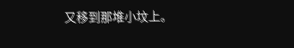又移到那堆小坟上。